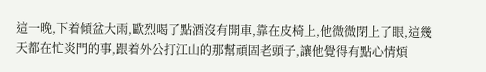這一晚,下着傾盆大雨,歐烈喝了點酒沒有開車,靠在皮椅上,他微微閉上了眼,這幾天都在忙炎門的事,跟着外公打江山的那幫頑固老頭子,讓他覺得有點心情煩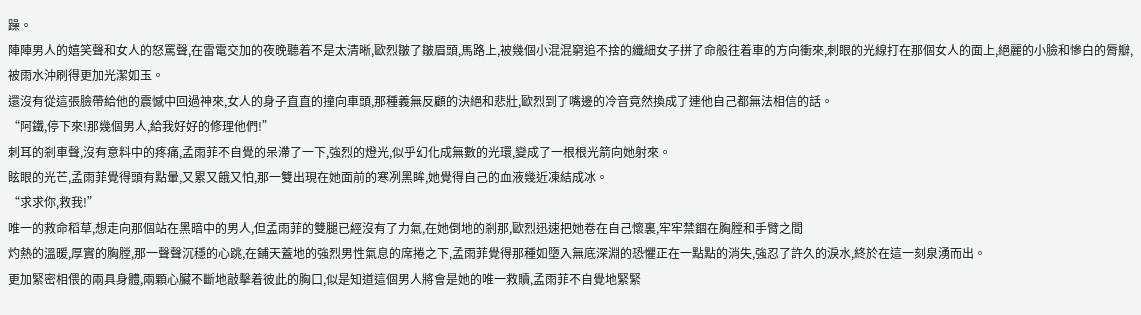躁。
陣陣男人的嬉笑聲和女人的怒罵聲,在雷電交加的夜晚聽着不是太清晰,歐烈皺了皺眉頭,馬路上,被幾個小混混窮追不捨的纖細女子拼了命般往着車的方向衝來,刺眼的光線打在那個女人的面上,絕麗的小臉和慘白的脣瓣,被雨水沖刷得更加光潔如玉。
還沒有從這張臉帶給他的震憾中回過神來,女人的身子直直的撞向車頭,那種義無反顧的決絕和悲壯,歐烈到了嘴邊的冷音竟然換成了連他自己都無法相信的話。
“阿鐵,停下來!那幾個男人,給我好好的修理他們!”
刺耳的剎車聲,沒有意料中的疼痛,孟雨菲不自覺的呆滯了一下,強烈的燈光,似乎幻化成無數的光環,變成了一根根光箭向她射來。
眩眼的光芒,孟雨菲覺得頭有點暈,又累又餓又怕,那一雙出現在她面前的寒冽黑眸,她覺得自己的血液幾近凍結成冰。
“求求你,救我!”
唯一的救命稻草,想走向那個站在黑暗中的男人,但孟雨菲的雙腿已經沒有了力氣,在她倒地的剎那,歐烈迅速把她卷在自己懷裏,牢牢禁錮在胸膛和手臂之間
灼熱的溫暖,厚實的胸膛,那一聲聲沉穩的心跳,在鋪天蓋地的強烈男性氣息的席捲之下,孟雨菲覺得那種如墮入無底深淵的恐懼正在一點點的消失,強忍了許久的淚水,終於在這一刻泉湧而出。
更加緊密相偎的兩具身體,兩顆心臟不斷地敲擊着彼此的胸口,似是知道這個男人將會是她的唯一救贖,孟雨菲不自覺地緊緊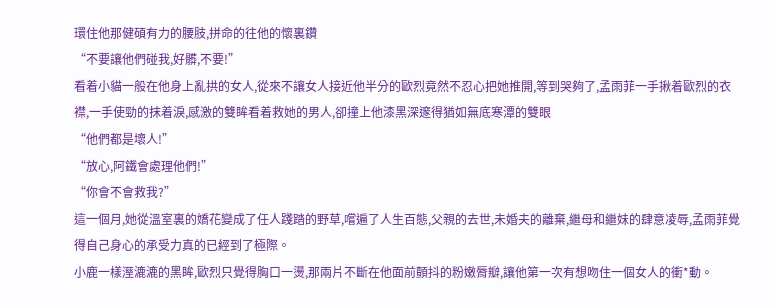環住他那健碩有力的腰肢,拼命的往他的懷裏鑽
“不要讓他們碰我,好髒,不要!”
看着小貓一般在他身上亂拱的女人,從來不讓女人接近他半分的歐烈竟然不忍心把她推開,等到哭夠了,孟雨菲一手揪着歐烈的衣襟,一手使勁的抹着淚,感激的雙眸看着救她的男人,卻撞上他漆黑深邃得猶如無底寒潭的雙眼
“他們都是壞人!”
“放心,阿鐵會處理他們!”
“你會不會救我?”
這一個月,她從溫室裏的嬌花變成了任人踐踏的野草,嚐遍了人生百態,父親的去世,未婚夫的離棄,繼母和繼妹的肆意凌辱,孟雨菲覺得自己身心的承受力真的已經到了極際。
小鹿一樣溼漉漉的黑眸,歐烈只覺得胸口一燙,那兩片不斷在他面前顫抖的粉嫩脣瓣,讓他第一次有想吻住一個女人的衝*動。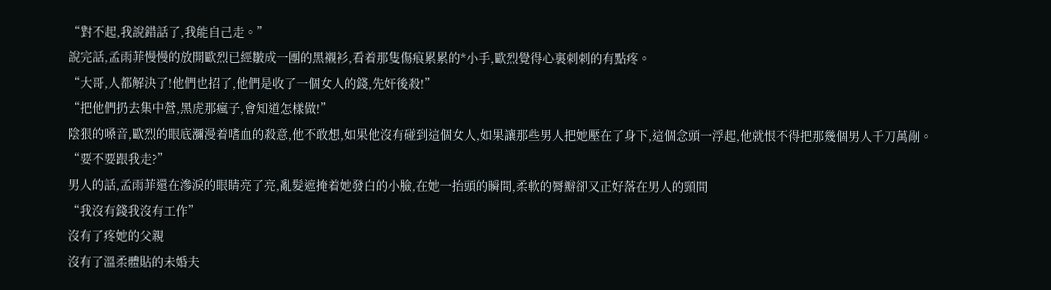“對不起,我說錯話了,我能自己走。”
說完話,孟雨菲慢慢的放開歐烈已經皺成一團的黑襯衫,看着那隻傷痕累累的*小手,歐烈覺得心裏刺刺的有點疼。
“大哥,人都解決了!他們也招了,他們是收了一個女人的錢,先奸後殺!”
“把他們扔去集中營,黑虎那瘋子,會知道怎樣做!”
陰狠的嗓音,歐烈的眼底瀰漫着嗜血的殺意,他不敢想,如果他沒有碰到這個女人,如果讓那些男人把她壓在了身下,這個念頭一浮起,他就恨不得把那幾個男人千刀萬剮。
“要不要跟我走?”
男人的話,孟雨菲還在滲淚的眼睛亮了亮,亂髮遮掩着她發白的小臉,在她一抬頭的瞬間,柔軟的脣瓣卻又正好落在男人的頸間
“我沒有錢我沒有工作”
沒有了疼她的父親
沒有了溫柔體貼的未婚夫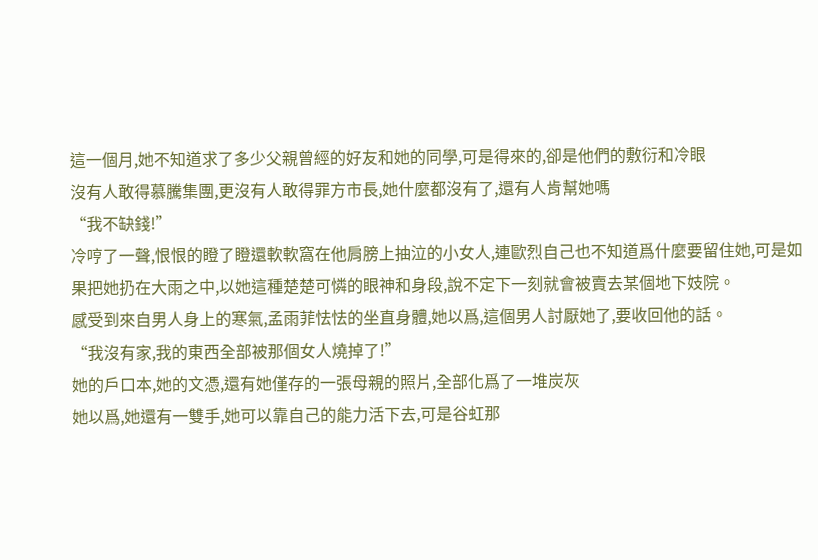這一個月,她不知道求了多少父親曾經的好友和她的同學,可是得來的,卻是他們的敷衍和冷眼
沒有人敢得慕騰集團,更沒有人敢得罪方市長,她什麼都沒有了,還有人肯幫她嗎
“我不缺錢!”
冷哼了一聲,恨恨的瞪了瞪還軟軟窩在他肩膀上抽泣的小女人,連歐烈自己也不知道爲什麼要留住她,可是如果把她扔在大雨之中,以她這種楚楚可憐的眼神和身段,說不定下一刻就會被賣去某個地下妓院。
感受到來自男人身上的寒氣,孟雨菲怯怯的坐直身體,她以爲,這個男人討厭她了,要收回他的話。
“我沒有家,我的東西全部被那個女人燒掉了!”
她的戶口本,她的文憑,還有她僅存的一張母親的照片,全部化爲了一堆炭灰
她以爲,她還有一雙手,她可以靠自己的能力活下去,可是谷虹那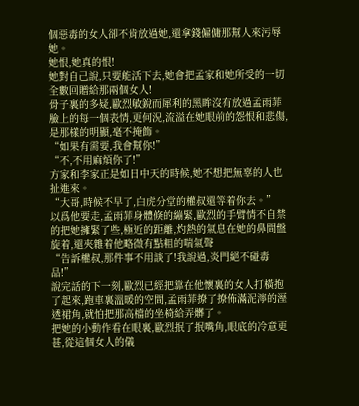個惡毒的女人卻不肯放過她,還拿錢僱傭那幫人來污辱她。
她恨,她真的恨!
她對自己說,只要能活下去,她會把孟家和她所受的一切全數回贈給那兩個女人!
骨子裏的多疑,歐烈敏銳而犀利的黑眸沒有放過孟雨菲臉上的每一個表情,更何況,流溢在她眼前的怨恨和悲傷,是那樣的明顯,毫不掩飾。
“如果有需要,我會幫你!”
“不,不用麻煩你了!”
方家和李家正是如日中天的時候,她不想把無辜的人也扯進來。
“大哥,時候不早了,白虎分堂的權叔還等着你去。”
以爲他要走,孟雨菲身體倏的繃緊,歐烈的手臂情不自禁的把她擁緊了些,極近的距離,灼熱的氣息在她的鼻間盤旋着,還夾雜着他略微有點粗的喘氣聲
“告訴權叔,那件事不用談了!我說過,炎門絕不碰毒品!”
說完話的下一刻,歐烈已經把靠在他懷裏的女人打橫抱了起來,跑車裏溫暖的空間,孟雨菲撩了撩佈滿泥濘的溼透裙角,就怕把那高檔的坐椅給弄髒了。
把她的小動作看在眼裏,歐烈抿了抿嘴角,眼底的冷意更甚,從這個女人的儀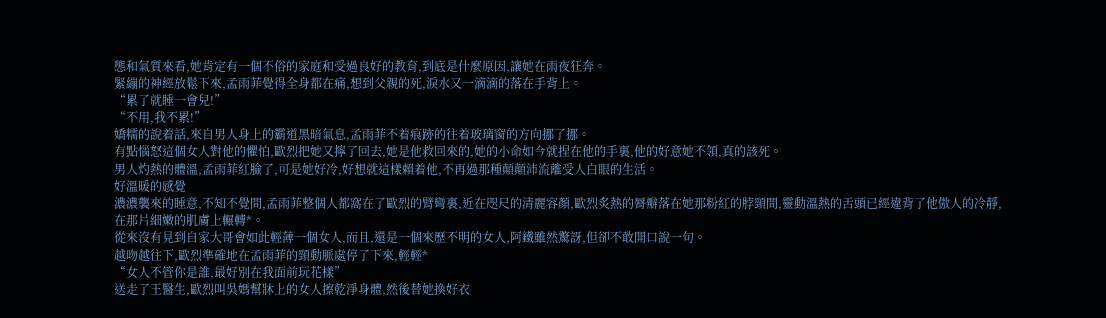態和氣質來看,她肯定有一個不俗的家庭和受過良好的教育,到底是什麼原因,讓她在雨夜狂奔。
緊繃的神經放鬆下來,孟雨菲覺得全身都在痛,想到父親的死,淚水又一滴滴的落在手背上。
“累了就睡一會兒!”
“不用,我不累!”
嬌糯的說着話,來自男人身上的霸道黑暗氣息,孟雨菲不着痕跡的往着玻璃窗的方向挪了挪。
有點惱怒這個女人對他的懼怕,歐烈把她又擰了回去,她是他救回來的,她的小命如今就捏在他的手裏,他的好意她不領,真的該死。
男人灼熱的體溫,孟雨菲紅臉了,可是她好冷,好想就這樣賴着他,不再過那種顛顛沛流離受人白眼的生活。
好溫暖的感覺
濃濃襲來的睡意,不知不覺間,孟雨菲整個人都窩在了歐烈的臂彎裏,近在咫尺的清麗容顏,歐烈炙熱的脣瓣落在她那粉紅的脖頸間,靈動溫熱的舌頭已經違背了他傲人的冷靜,在那片細嫩的肌膚上輾轉*。
從來沒有見到自家大哥會如此輕薄一個女人,而且,還是一個來歷不明的女人,阿鐵雖然驚訝,但卻不敢開口說一句。
越吻越往下,歐烈準確地在孟雨菲的頸動脈處停了下來,輕輕*
“女人不管你是誰,最好別在我面前玩花樣”
送走了王醫生,歐烈叫吳媽幫牀上的女人擦乾淨身體,然後替她換好衣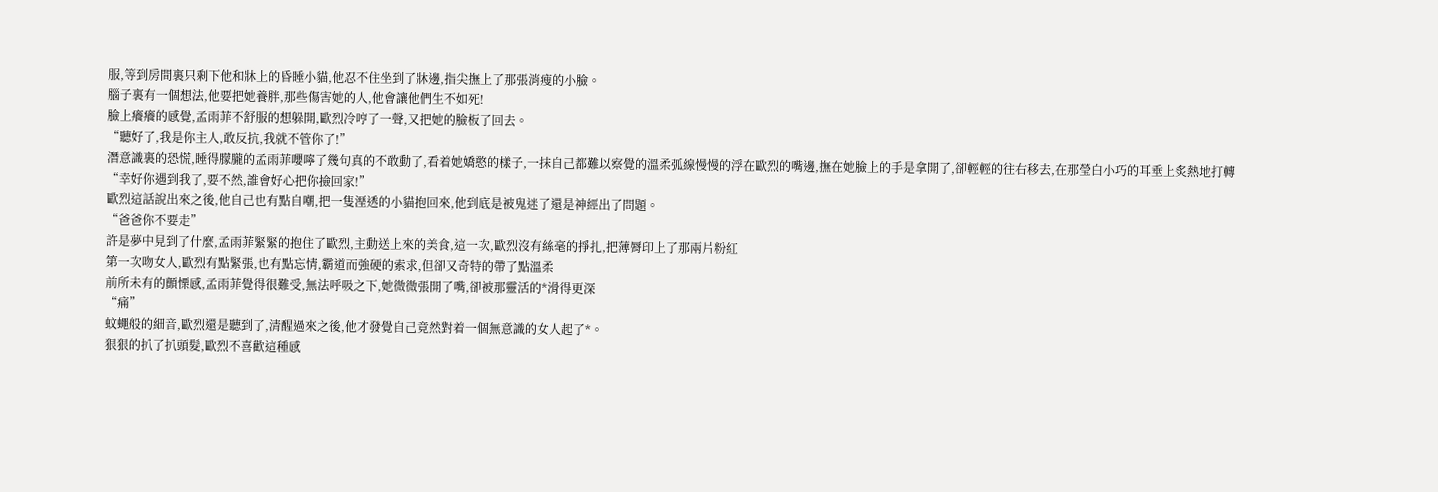服,等到房間裏只剩下他和牀上的昏睡小貓,他忍不住坐到了牀邊,指尖撫上了那張消瘦的小臉。
腦子裏有一個想法,他要把她養胖,那些傷害她的人,他會讓他們生不如死!
臉上癢癢的感覺,孟雨菲不舒服的想躲開,歐烈冷哼了一聲,又把她的臉板了回去。
“聽好了,我是你主人,敢反抗,我就不管你了!”
潛意識裏的恐慌,睡得朦朧的孟雨菲嚶嚀了幾句真的不敢動了,看着她嬌憨的樣子,一抹自己都難以察覺的溫柔弧線慢慢的浮在歐烈的嘴邊,撫在她臉上的手是拿開了,卻輕輕的往右移去,在那瑩白小巧的耳垂上炙熱地打轉
“幸好你遇到我了,要不然,誰會好心把你撿回家!”
歐烈這話說出來之後,他自己也有點自嘲,把一隻溼透的小貓抱回來,他到底是被鬼迷了還是神經出了問題。
“爸爸你不要走”
許是夢中見到了什麼,孟雨菲緊緊的抱住了歐烈,主動送上來的美食,這一次,歐烈沒有絲毫的掙扎,把薄脣印上了那兩片粉紅
第一次吻女人,歐烈有點緊張,也有點忘情,霸道而強硬的索求,但卻又奇特的帶了點溫柔
前所未有的顫慄感,孟雨菲覺得很難受,無法呼吸之下,她微微張開了嘴,卻被那靈活的*滑得更深
“痛”
蚊蠅般的細音,歐烈還是聽到了,清醒過來之後,他才發覺自己竟然對着一個無意識的女人起了*。
狠狠的扒了扒頭髮,歐烈不喜歡這種感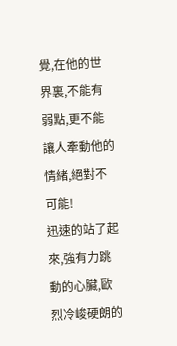覺,在他的世界裏,不能有弱點,更不能讓人牽動他的情緒,絕對不可能!
迅速的站了起來,強有力跳動的心臟,歐烈冷峻硬朗的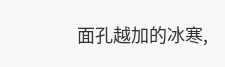面孔越加的冰寒,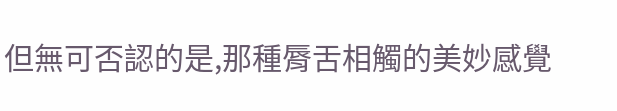但無可否認的是,那種脣舌相觸的美妙感覺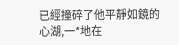已經撞碎了他平靜如鏡的心湖,一*地在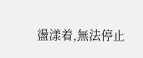盪漾着,無法停止